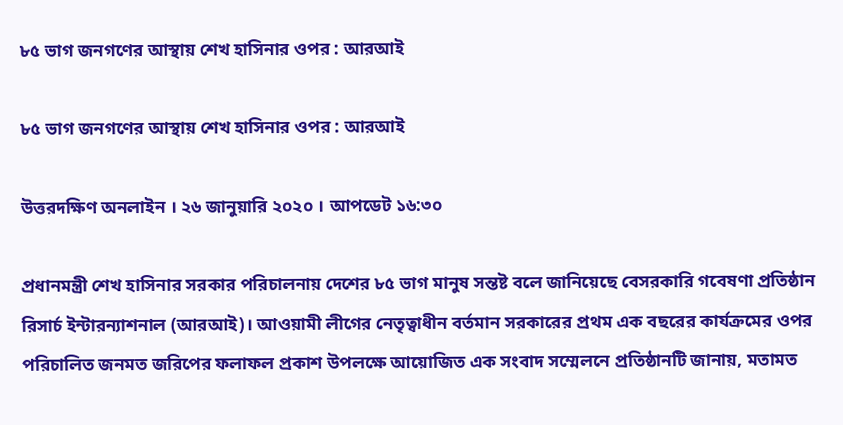৮৫ ভাগ জনগণের আস্থায় শেখ হাসিনার ওপর : আরআই

৮৫ ভাগ জনগণের আস্থায় শেখ হাসিনার ওপর : আরআই

উত্তরদক্ষিণ অনলাইন । ২৬ জানুয়ারি ২০২০ । আপডেট ১৬:৩০

প্রধানমন্ত্রী শেখ হাসিনার সরকার পরিচালনায় দেশের ৮৫ ভাগ মানুষ সন্তষ্ট বলে জানিয়েছে বেসরকারি গবেষণা প্রতিষ্ঠান রিসার্চ ইন্টারন্যাশনাল (আরআই)। আওয়ামী লীগের নেতৃত্বাধীন বর্তমান সরকারের প্রথম এক বছরের কার্যক্রমের ওপর পরিচালিত জনমত জরিপের ফলাফল প্রকাশ উপলক্ষে আয়োজিত এক সংবাদ সম্মেলনে প্রতিষ্ঠানটি জানায়, মতামত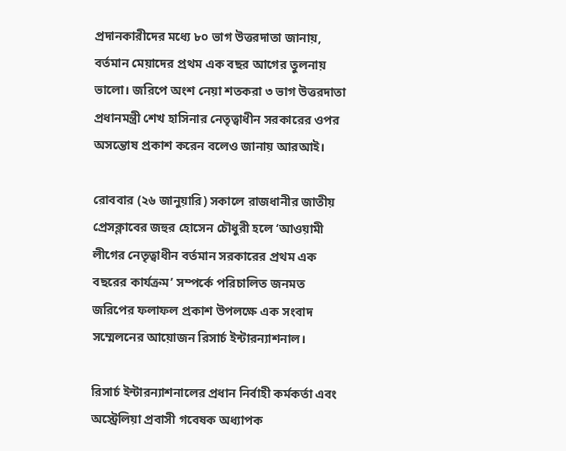প্রদানকারীদের মধ্যে ৮০ ভাগ উত্তরদাতা জানায়, বর্তমান মেয়াদের প্রথম এক বছর আগের তুলনায় ভালো। জরিপে অংশ নেয়া শতকরা ৩ ভাগ উত্তরদাতা প্রধানমন্ত্রী শেখ হাসিনার নেতৃত্বাধীন সরকারের ওপর অসন্তোষ প্রকাশ করেন বলেও জানায় আরআই।

রোববার (২৬ জানুয়ারি) সকালে রাজধানীর জাতীয় প্রেসক্লাবের জহুর হোসেন চৌধুরী হলে ‘আওয়ামী লীগের নেতৃত্বাধীন বর্তমান সরকারের প্রথম এক বছরের কার্যক্রম’ সম্পর্কে পরিচালিত জনমত জরিপের ফলাফল প্রকাশ উপলক্ষে এক সংবাদ সম্মেলনের আয়োজন রিসার্চ ইন্টারন্যাশনাল।

রিসার্চ ইন্টারন্যাশনালের প্রধান নির্বাহী কর্মকর্তা এবং অস্ট্রেলিয়া প্রবাসী গবেষক অধ্যাপক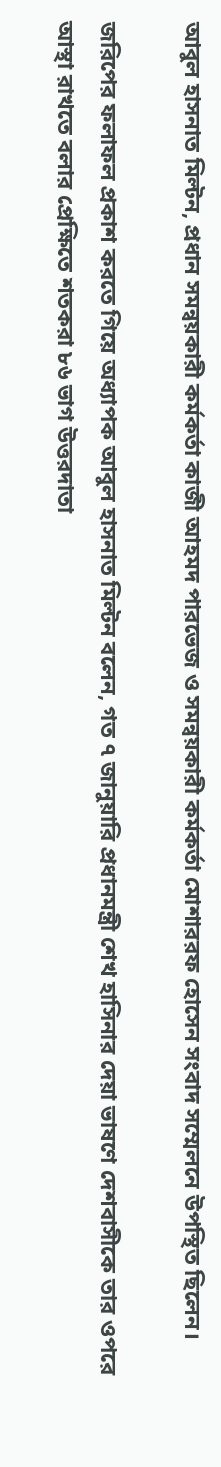আবুল হাসনাত মিল্টন, প্রধান সমন্বয়কারী কর্মকর্তা কাজী আহমদ পারভেজ ও সমন্বয়কারী কর্মকর্তা মোশাররফ হোসেন সংবাদ সম্মেলনে উপস্থিত ছিলেন।

জরিপের ফলাফল প্রকাশ করতে গিয়ে অধ্যাপক আবুল হাসনাত মিল্টন বলেন, গত ৭ জানুয়ারি প্রধানমন্ত্রী শেখ হাসিনার দেয়া ভাষণে দেশবাসীকে তার ওপরে আস্থা রাখতে বলার প্রেক্ষিতে শতকরা ৮৬ ভাগ উত্তরদাতা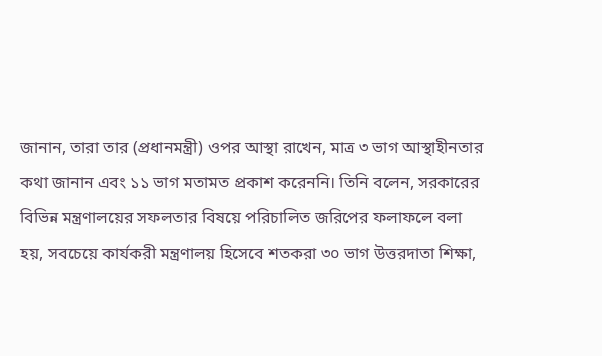জানান, তারা তার (প্রধানমন্ত্রী) ওপর আস্থা রাখেন, মাত্র ৩ ভাগ আস্থাহীনতার কথা জানান এবং ১১ ভাগ মতামত প্রকাশ করেননি। তিনি বলেন, সরকারের বিভিন্ন মন্ত্রণালয়ের সফলতার বিষয়ে পরিচালিত জরিপের ফলাফলে বলা হয়, সবচেয়ে কার্যকরী মন্ত্রণালয় হিসেবে শতকরা ৩০ ভাগ উত্তরদাতা শিক্ষা,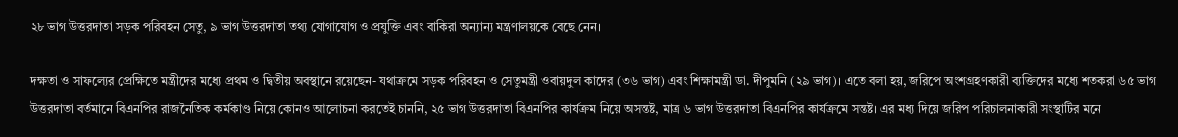২৮ ভাগ উত্তরদাতা সড়ক পরিবহন সেতু, ৯ ভাগ উত্তরদাতা তথ্য যোগাযোগ ও প্রযুক্তি এবং বাকিরা অন্যান্য মন্ত্রণালয়কে বেছে নেন।

দক্ষতা ও সাফল্যের প্রেক্ষিতে মন্ত্রীদের মধ্যে প্রথম ও দ্বিতীয় অবস্থানে রয়েছেন- যথাক্রমে সড়ক পরিবহন ও সেতুমন্ত্রী ওবায়দুল কাদের (৩৬ ভাগ) এবং শিক্ষামন্ত্রী ডা. দীপুমনি (২৯ ভাগ)। এতে বলা হয়, জরিপে অংশগ্রহণকারী ব্যক্তিদের মধ্যে শতকরা ৬৫ ভাগ উত্তরদাতা বর্তমানে বিএনপির রাজনৈতিক কর্মকাণ্ড নিয়ে কোনও আলোচনা করতেই চাননি, ২৫ ভাগ উত্তরদাতা বিএনপির কার্যক্রম নিয়ে অসন্তষ্ট, মাত্র ৬ ভাগ উত্তরদাতা বিএনপির কার্যক্রমে সন্তষ্ট। এর মধ্য দিয়ে জরিপ পরিচালনাকারী সংস্থাটির মনে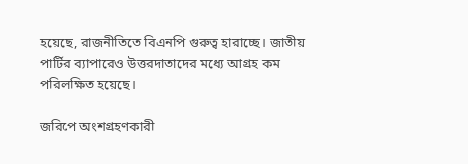হয়েছে, রাজনীতিতে বিএনপি গুরুত্ব হারাচ্ছে। জাতীয় পার্টির ব্যাপারেও উত্তরদাতাদের মধ্যে আগ্রহ কম পরিলক্ষিত হয়েছে।

জরিপে অংশগ্রহণকারী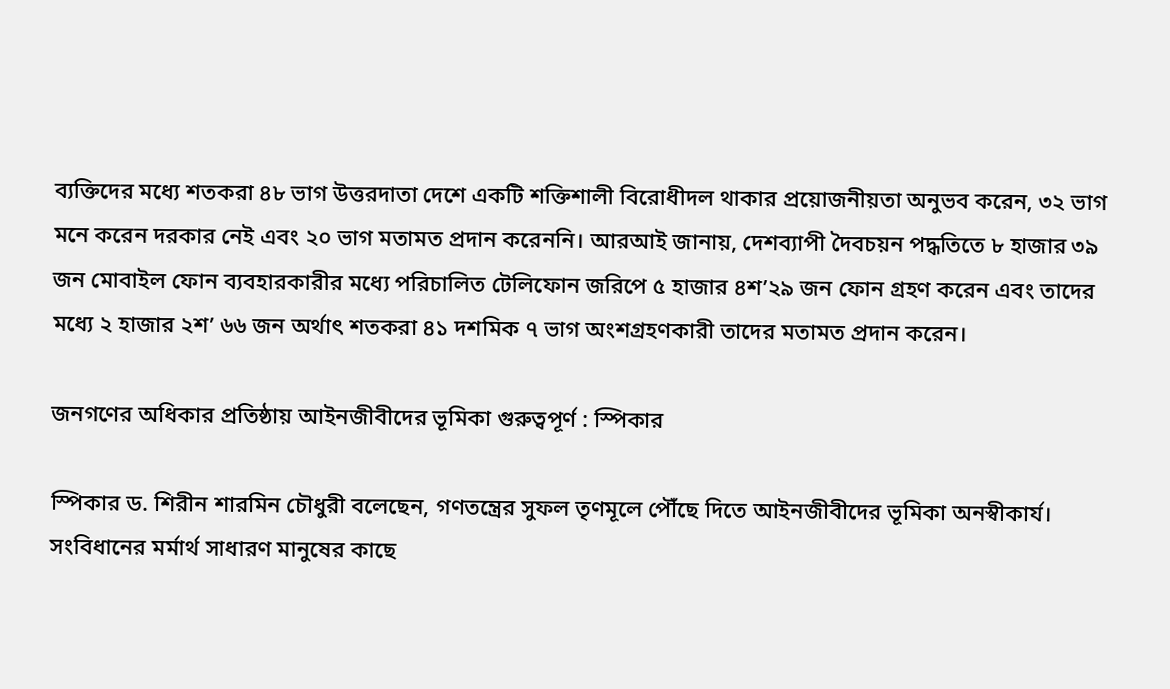ব্যক্তিদের মধ্যে শতকরা ৪৮ ভাগ উত্তরদাতা দেশে একটি শক্তিশালী বিরোধীদল থাকার প্রয়োজনীয়তা অনুভব করেন, ৩২ ভাগ মনে করেন দরকার নেই এবং ২০ ভাগ মতামত প্রদান করেননি। আরআই জানায়, দেশব্যাপী দৈবচয়ন পদ্ধতিতে ৮ হাজার ৩৯ জন মোবাইল ফোন ব্যবহারকারীর মধ্যে পরিচালিত টেলিফোন জরিপে ৫ হাজার ৪শ’২৯ জন ফোন গ্রহণ করেন এবং তাদের মধ্যে ২ হাজার ২শ’ ৬৬ জন অর্থাৎ শতকরা ৪১ দশমিক ৭ ভাগ অংশগ্রহণকারী তাদের মতামত প্রদান করেন।

জনগণের অধিকার প্রতিষ্ঠায় আইনজীবীদের ভূমিকা গুরুত্বপূর্ণ : স্পিকার

স্পিকার ড. শিরীন শারমিন চৌধুরী বলেছেন, গণতন্ত্রের সুফল তৃণমূলে পৌঁছে দিতে আইনজীবীদের ভূমিকা অনস্বীকার্য। সংবিধানের মর্মার্থ সাধারণ মানুষের কাছে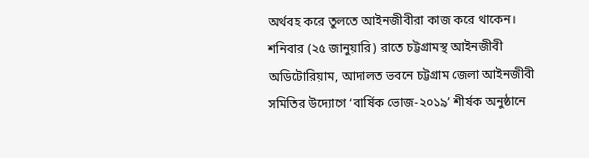অর্থবহ করে তুলতে আইনজীবীরা কাজ করে থাকেন। শনিবার (২৫ জানুয়ারি) রাতে চট্টগ্রামস্থ আইনজীবী অডিটোরিয়াম, আদালত ভবনে চট্টগ্রাম জেলা আইনজীবী সমিতির উদ্যোগে ‘বার্ষিক ভোজ-২০১৯’ শীর্ষক অনুষ্ঠানে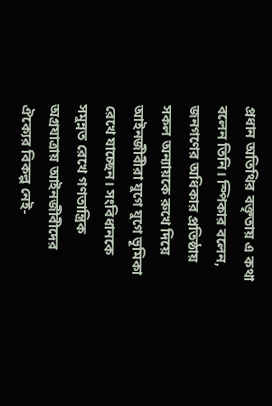প্রধান অতিথির বক্তৃতায় এ কথা বলেন তিনি। স্পিকার বলেন, জনগণের অধিকার প্রতিষ্ঠায় সকল অন্যায়কে রুখে দিয়ে আইনজীবীরা যুগে যুগে ভূমিকা রেখে যাচ্ছেন। সংবিধানকে সমুন্নত রেখে গণতান্ত্রিক অগ্রযাত্রায় আইনজীবীদের ঐক্যের বিকল্প নেই-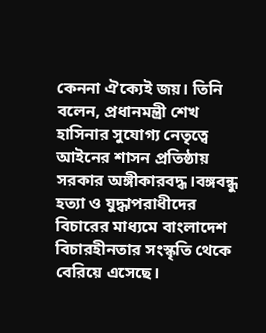কেননা ঐক্যেই জয়। তিনি বলেন, প্রধানমন্ত্রী শেখ হাসিনার সুযোগ্য নেতৃত্বে আইনের শাসন প্রতিষ্ঠায় সরকার অঙ্গীকারবদ্ধ।বঙ্গবন্ধু হত্যা ও যুদ্ধাপরাধীদের বিচারের মাধ্যমে বাংলাদেশ বিচারহীনতার সংস্কৃতি থেকে বেরিয়ে এসেছে।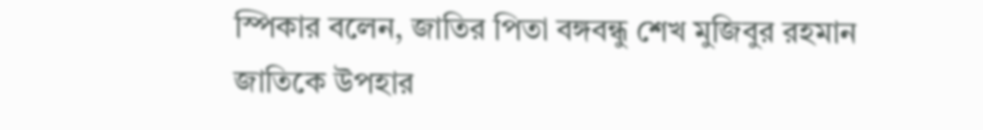স্পিকার বলেন, জাতির পিতা বঙ্গবন্ধু শেখ মুজিবুর রহমান জাতিকে উপহার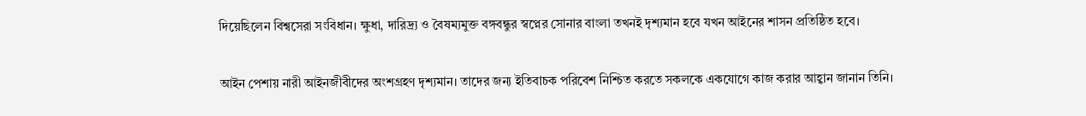দিয়েছিলেন বিশ্বসেরা সংবিধান। ক্ষুধা, দারিদ্র্য ও বৈষম্যমুক্ত বঙ্গবন্ধুর স্বপ্নের সোনার বাংলা তখনই দৃশ্যমান হবে যখন আইনের শাসন প্রতিষ্ঠিত হবে।

আইন পেশায় নারী আইনজীবীদের অংশগ্রহণ দৃশ্যমান। তাদের জন্য ইতিবাচক পরিবেশ নিশ্চিত করতে সকলকে একযোগে কাজ করার আহ্বান জানান তিনি।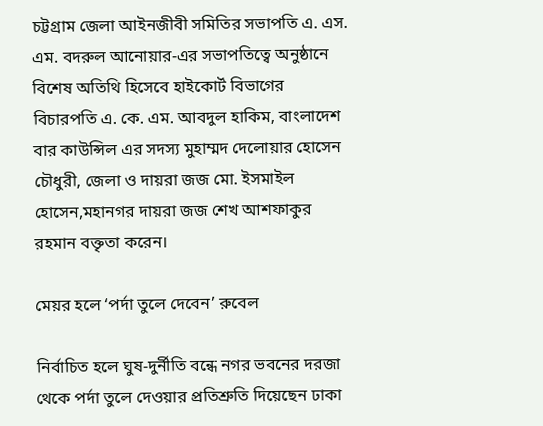চট্টগ্রাম জেলা আইনজীবী সমিতির সভাপতি এ. এস. এম. বদরুল আনোয়ার-এর সভাপতিত্বে অনুষ্ঠানে বিশেষ অতিথি হিসেবে হাইকোর্ট বিভাগের বিচারপতি এ. কে. এম. আবদুল হাকিম, বাংলাদেশ বার কাউন্সিল এর সদস্য মুহাম্মদ দেলোয়ার হোসেন চৌধুরী, জেলা ও দায়রা জজ মো. ইসমাইল হোসেন,মহানগর দায়রা জজ শেখ আশফাকুর রহমান বক্তৃতা করেন।

মেয়র হলে ‘পর্দা তুলে দেবেন’ রুবেল

নির্বাচিত হলে ঘুষ-দুর্নীতি বন্ধে নগর ভবনের দরজা থেকে পর্দা তুলে দেওয়ার প্রতিশ্রুতি দিয়েছেন ঢাকা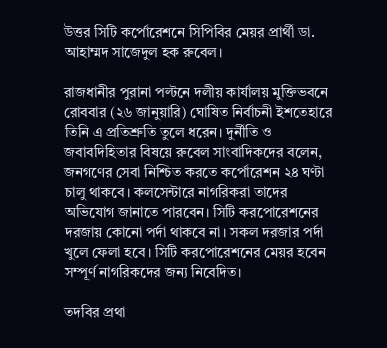উত্তর সিটি কর্পোরেশনে সিপিবির মেয়র প্রার্থী ডা. আহাম্মদ সাজেদুল হক রুবেল।

রাজধানীর পুরানা পল্টনে দলীয় কার্যালয় মুক্তিভবনে রোববার (২৬ জানুয়ারি) ঘোষিত নির্বাচনী ইশতেহারে তিনি এ প্রতিশ্রুতি তুলে ধরেন। দুর্নীতি ও জবাবদিহিতার বিষয়ে রুবেল সাংবাদিকদের বলেন, জনগণের সেবা নিশ্চিত করতে কর্পোরেশন ২৪ ঘণ্টা চালু থাকবে। কলসেন্টারে নাগরিকরা তাদের অভিযোগ জানাতে পারবেন। সিটি করপোরেশনের দরজায় কোনো পর্দা থাকবে না। সকল দরজার পর্দা খুলে ফেলা হবে। সিটি করপোরেশনের মেয়র হবেন সম্পূর্ণ নাগরিকদের জন্য নিবেদিত।

তদবির প্রথা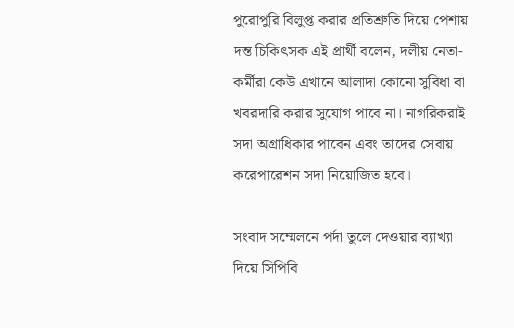পুরোপুরি বিলুপ্ত করার প্রতিশ্রুতি দিয়ে পেশায় দন্ত চিকিৎসক এই প্রার্থী বলেন, দলীয় নেতা-কর্মীরা কেউ এখানে আলাদা কোনো সুবিধা বা খবরদারি করার সুযোগ পাবে না। নাগরিকরাই সদা অগ্রাধিকার পাবেন এবং তাদের সেবায় করেপারেশন সদা নিয়োজিত হবে।

সংবাদ সম্মেলনে পর্দা তুলে দেওয়ার ব্যাখ্যা দিয়ে সিপিবি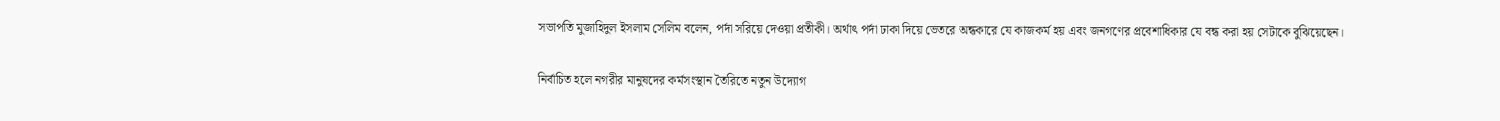সভাপতি মুজাহিদুল ইসলাম সেলিম বলেন, পর্দা সরিয়ে দেওয়া প্রতীকী। অর্থাৎ পর্দা ঢাকা দিয়ে ভেতরে অন্ধকারে যে কাজকর্ম হয় এবং জনগণের প্রবেশাধিকার যে বন্ধ করা হয় সেটাকে বুঝিয়েছেন।

নির্বাচিত হলে নগরীর মানুষদের কর্মসংস্থান তৈরিতে নতুন উদ্যোগ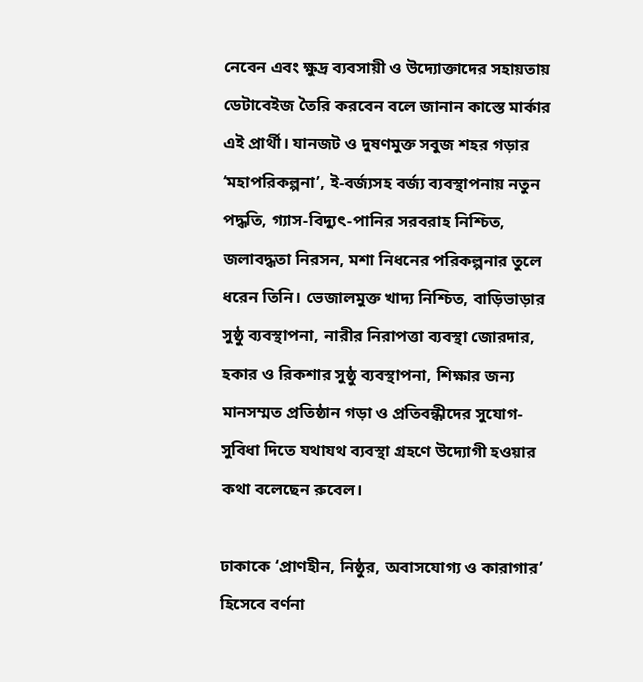নেবেন এবং ক্ষুদ্র ব্যবসায়ী ও উদ্যোক্তাদের সহায়তায় ডেটাবেইজ তৈরি করবেন বলে জানান কাস্তে মার্কার এই প্রার্থী। যানজট ও দুষণমুক্ত সবুজ শহর গড়ার ‘মহাপরিকল্পনা’, ই-বর্জ্যসহ বর্জ্য ব্যবস্থাপনায় নতুন পদ্ধতি, গ্যাস-বিদ্যুৎ-পানির সরবরাহ নিশ্চিত, জলাবদ্ধতা নিরসন, মশা নিধনের পরিকল্পনার তুলে ধরেন তিনি। ভেজালমুক্ত খাদ্য নিশ্চিত, বাড়িভাড়ার সুষ্ঠু ব্যবস্থাপনা, নারীর নিরাপত্তা ব্যবস্থা জোরদার, হকার ও রিকশার সুষ্ঠু ব্যবস্থাপনা, শিক্ষার জন্য মানসম্মত প্রতিষ্ঠান গড়া ও প্রতিবন্ধীদের সুযোগ-সুবিধা দিতে যথাযথ ব্যবস্থা গ্রহণে উদ্যোগী হওয়ার কথা বলেছেন রুবেল।

ঢাকাকে ‘প্রাণহীন, নিষ্ঠুর, অবাসযোগ্য ও কারাগার’ হিসেবে বর্ণনা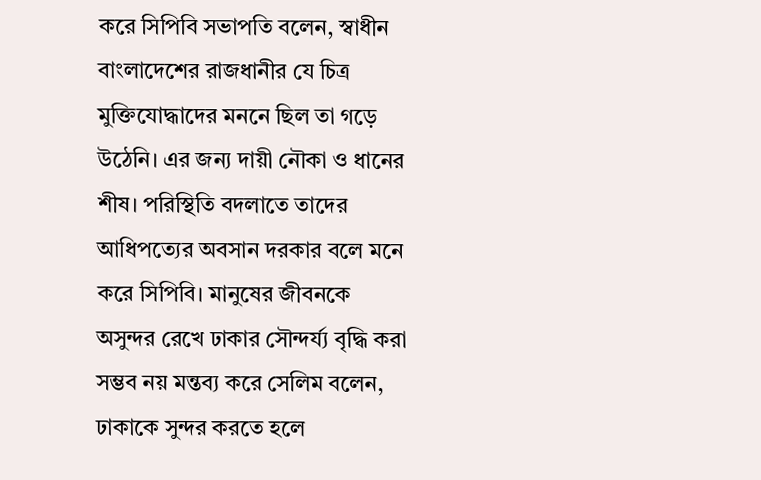করে সিপিবি সভাপতি বলেন, স্বাধীন বাংলাদেশের রাজধানীর যে চিত্র মুক্তিযোদ্ধাদের মননে ছিল তা গড়ে উঠেনি। এর জন্য দায়ী নৌকা ও ধানের শীষ। পরিস্থিতি বদলাতে তাদের আধিপত্যের অবসান দরকার বলে মনে করে সিপিবি। মানুষের জীবনকে অসুন্দর রেখে ঢাকার সৌন্দর্য্য বৃদ্ধি করা সম্ভব নয় মন্তব্য করে সেলিম বলেন, ঢাকাকে সুন্দর করতে হলে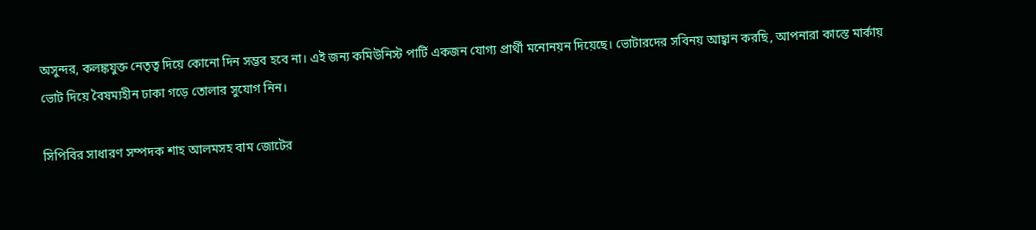অসুন্দর, কলঙ্কযুক্ত নেতৃত্ব দিয়ে কোনো দিন সম্ভব হবে না। এই জন্য কমিউনিস্ট পার্টি একজন যোগ্য প্রার্থী মনোনয়ন দিয়েছে। ভোটারদের সবিনয় আহ্বান করছি, আপনারা কাস্তে মার্কায় ভোট দিয়ে বৈষম্যহীন ঢাকা গড়ে তোলার সুযোগ নিন।

সিপিবির সাধারণ সম্পদক শাহ আলমসহ বাম জোটের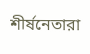শীর্ষনেতারা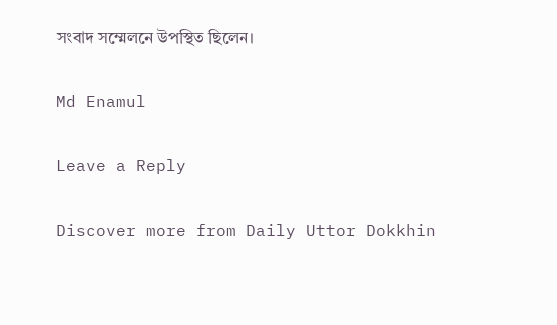সংবাদ সম্মেলনে উপস্থিত ছিলেন।

Md Enamul

Leave a Reply

Discover more from Daily Uttor Dokkhin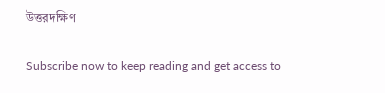উত্তরদক্ষিণ

Subscribe now to keep reading and get access to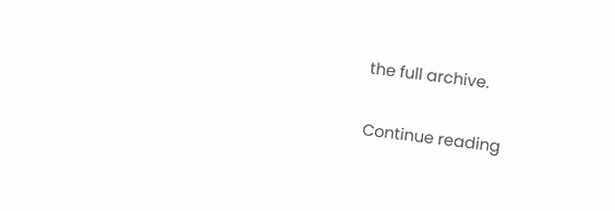the full archive.

Continue reading